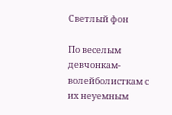Светлый фон

По веселым девчонкам-волейболисткам с их неуемным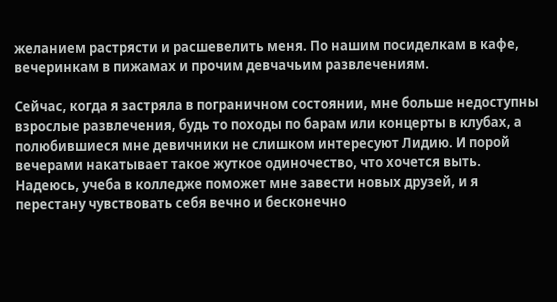желанием растрясти и расшевелить меня. По нашим посиделкам в кафе, вечеринкам в пижамах и прочим девчачьим развлечениям.

Сейчас, когда я застряла в пограничном состоянии, мне больше недоступны взрослые развлечения, будь то походы по барам или концерты в клубах, а полюбившиеся мне девичники не слишком интересуют Лидию. И порой вечерами накатывает такое жуткое одиночество, что хочется выть. Надеюсь, учеба в колледже поможет мне завести новых друзей, и я перестану чувствовать себя вечно и бесконечно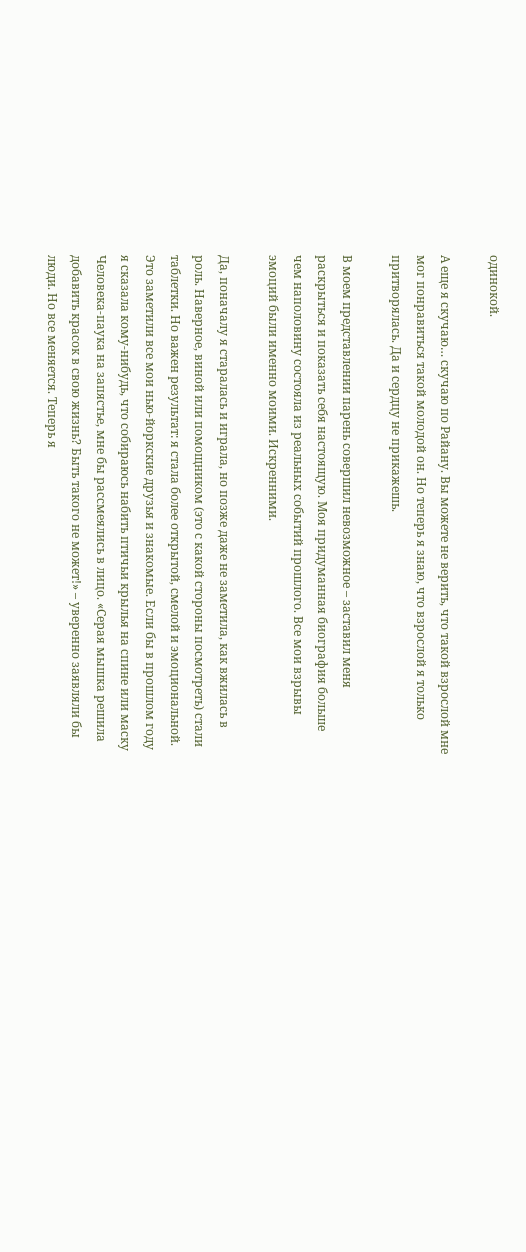одинокой.

А еще я скучаю… скучаю по Райану. Вы можете не верить, что такой взрослой мне мог понравиться такой молодой он. Но теперь я знаю, что взрослой я только притворялась. Да и сердцу не прикажешь.

В моем представлении парень совершил невозможное – заставил меня раскрыться и показать себя настоящую. Моя придуманная биография больше чем наполовину состояла из реальных событий прошлого. Все мои взрывы эмоций были именно моими. Искренними.

Да, поначалу я старалась и играла, но позже даже не заметила, как вжилась в роль. Наверное, виной или помощником (это с какой стороны посмотреть) стали таблетки. Но важен результат: я стала более открытой, смелой и эмоциональной. Это заметили все мои нью-йоркские друзья и знакомые. Если бы в прошлом году я сказала кому-нибудь, что собираюсь набить птичьи крылья на спине или маску Человека-паука на запястье, мне бы рассмеялись в лицо. «Серая мышка решила добавить красок в свою жизнь? Быть такого не может!» – уверенно заявляли бы люди. Но все меняется. Теперь я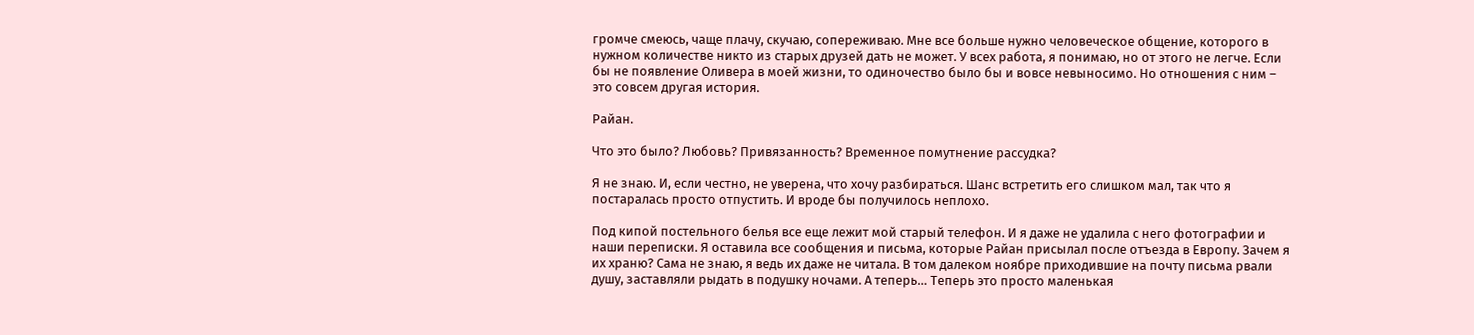громче смеюсь, чаще плачу, скучаю, сопереживаю. Мне все больше нужно человеческое общение, которого в нужном количестве никто из старых друзей дать не может. У всех работа, я понимаю, но от этого не легче. Если бы не появление Оливера в моей жизни, то одиночество было бы и вовсе невыносимо. Но отношения с ним – это совсем другая история.

Райан.

Что это было? Любовь? Привязанность? Временное помутнение рассудка?

Я не знаю. И, если честно, не уверена, что хочу разбираться. Шанс встретить его слишком мал, так что я постаралась просто отпустить. И вроде бы получилось неплохо.

Под кипой постельного белья все еще лежит мой старый телефон. И я даже не удалила с него фотографии и наши переписки. Я оставила все сообщения и письма, которые Райан присылал после отъезда в Европу. Зачем я их храню? Сама не знаю, я ведь их даже не читала. В том далеком ноябре приходившие на почту письма рвали душу, заставляли рыдать в подушку ночами. А теперь… Теперь это просто маленькая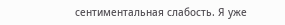сентиментальная слабость. Я уже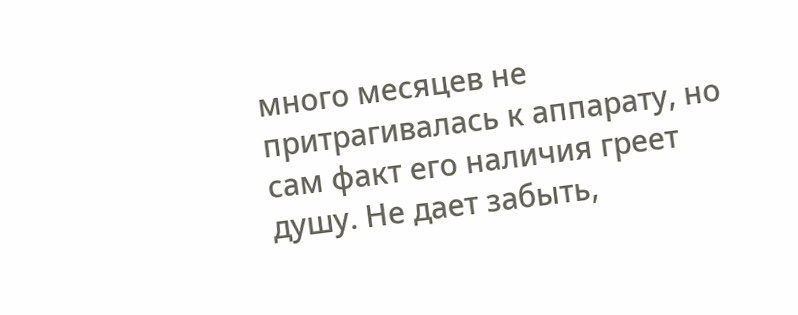много месяцев не притрагивалась к аппарату, но сам факт его наличия греет душу. Не дает забыть,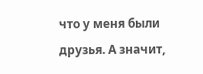что у меня были друзья. А значит,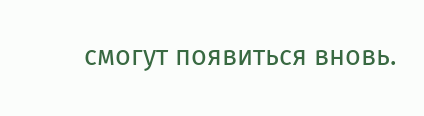смогут появиться вновь.